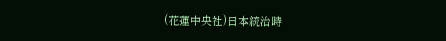(花蓮中央社)日本統治時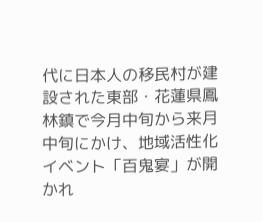代に日本人の移民村が建設された東部・花蓮県鳳林鎮で今月中旬から来月中旬にかけ、地域活性化イベント「百鬼宴」が開かれ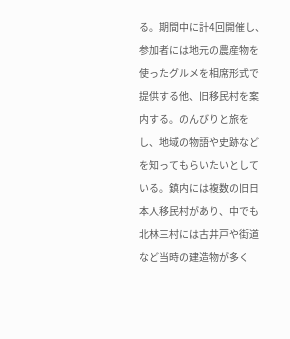る。期間中に計4回開催し、参加者には地元の農産物を使ったグルメを相席形式で提供する他、旧移民村を案内する。のんびりと旅をし、地域の物語や史跡などを知ってもらいたいとしている。鎮内には複数の旧日本人移民村があり、中でも北林三村には古井戸や街道など当時の建造物が多く